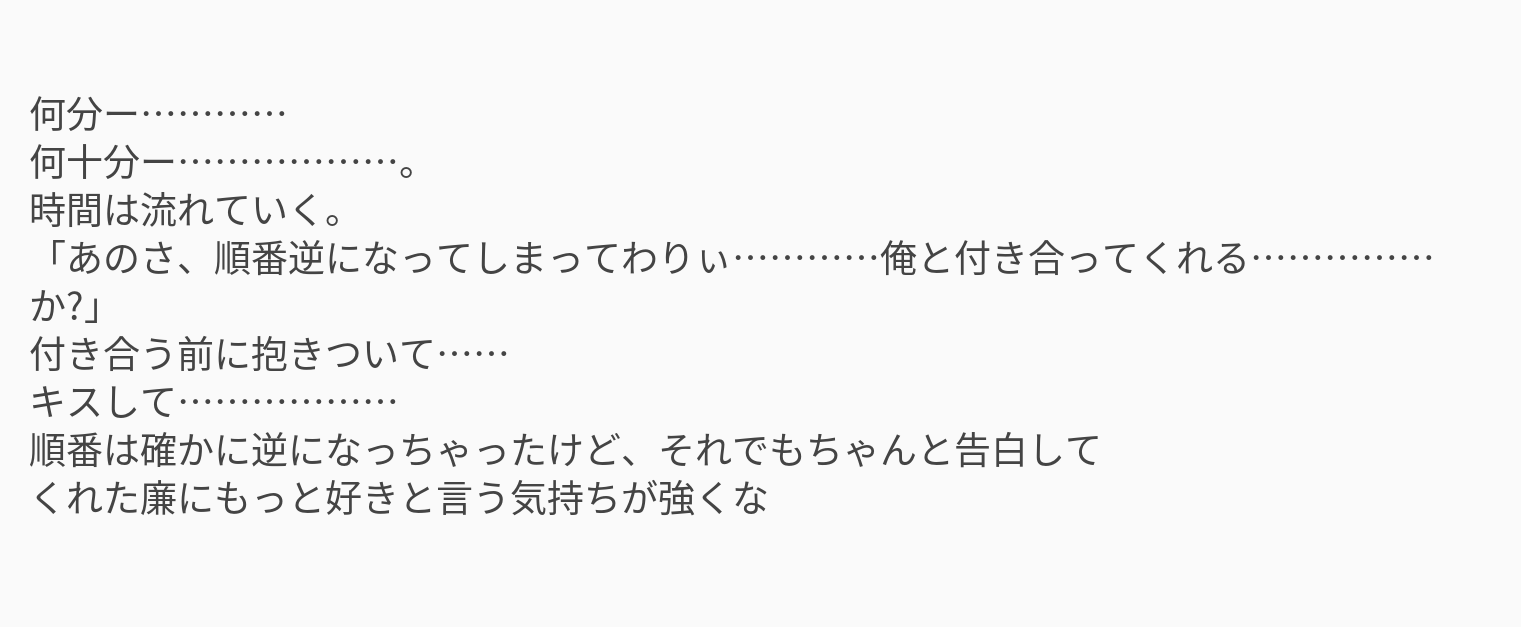何分ー…………
何十分ー………………。
時間は流れていく。
「あのさ、順番逆になってしまってわりぃ…………俺と付き合ってくれる……………か?」
付き合う前に抱きついて……
キスして………………
順番は確かに逆になっちゃったけど、それでもちゃんと告白して
くれた廉にもっと好きと言う気持ちが強くな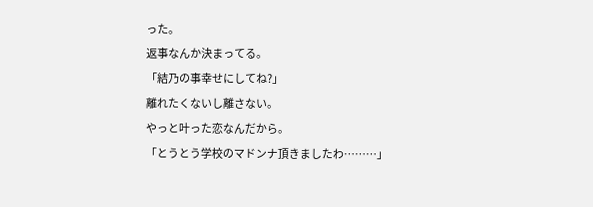った。
返事なんか決まってる。
「結乃の事幸せにしてね?」
離れたくないし離さない。
やっと叶った恋なんだから。
「とうとう学校のマドンナ頂きましたわ………」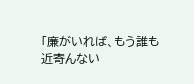「廉がいれば、もう誰も近寄んない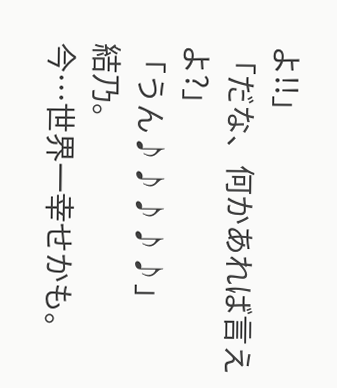よ!!」
「だな、何かあれば言えよ?」
「うん♪♪♪♪♪」
結乃。
今…世界一幸せかも。